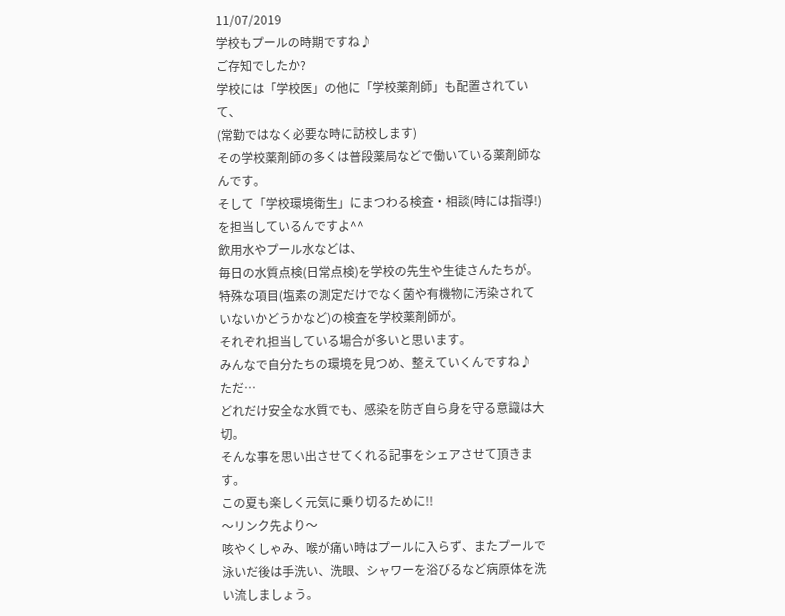11/07/2019
学校もプールの時期ですね♪
ご存知でしたか?
学校には「学校医」の他に「学校薬剤師」も配置されていて、
(常勤ではなく必要な時に訪校します)
その学校薬剤師の多くは普段薬局などで働いている薬剤師なんです。
そして「学校環境衛生」にまつわる検査・相談(時には指導!)を担当しているんですよ^^
飲用水やプール水などは、
毎日の水質点検(日常点検)を学校の先生や生徒さんたちが。
特殊な項目(塩素の測定だけでなく菌や有機物に汚染されていないかどうかなど)の検査を学校薬剤師が。
それぞれ担当している場合が多いと思います。
みんなで自分たちの環境を見つめ、整えていくんですね♪
ただ…
どれだけ安全な水質でも、感染を防ぎ自ら身を守る意識は大切。
そんな事を思い出させてくれる記事をシェアさせて頂きます。
この夏も楽しく元気に乗り切るために!!
〜リンク先より〜
咳やくしゃみ、喉が痛い時はプールに入らず、またプールで泳いだ後は手洗い、洗眼、シャワーを浴びるなど病原体を洗い流しましょう。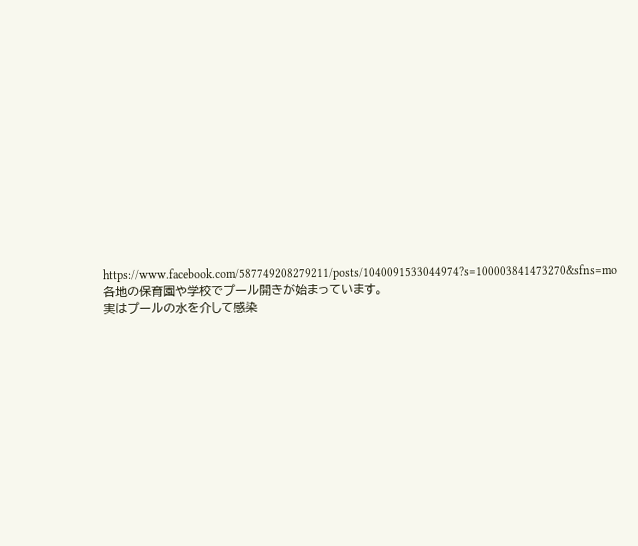https://www.facebook.com/587749208279211/posts/1040091533044974?s=100003841473270&sfns=mo
各地の保育園や学校でプール開きが始まっています。
実はプールの水を介して感染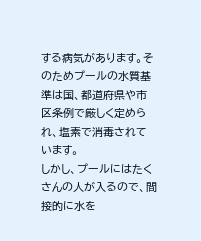する病気があります。そのためプールの水質基準は国、都道府県や市区条例で厳しく定められ、塩素で消毒されています。
しかし、プールにはたくさんの人が入るので、間接的に水を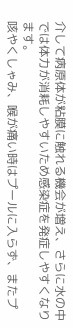介して病原体が粘膜に触れる機会が増え、さらに水の中では体力が消耗しやすいため感染症を発症しやすくなります。
咳やくしゃみ、喉が痛い時はプールに入らず、またプ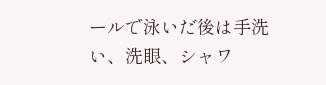ールで泳いだ後は手洗い、洗眼、シャワ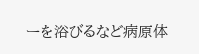ーを浴びるなど病原体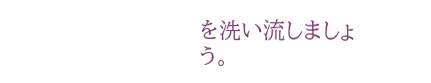を洗い流しましょう。